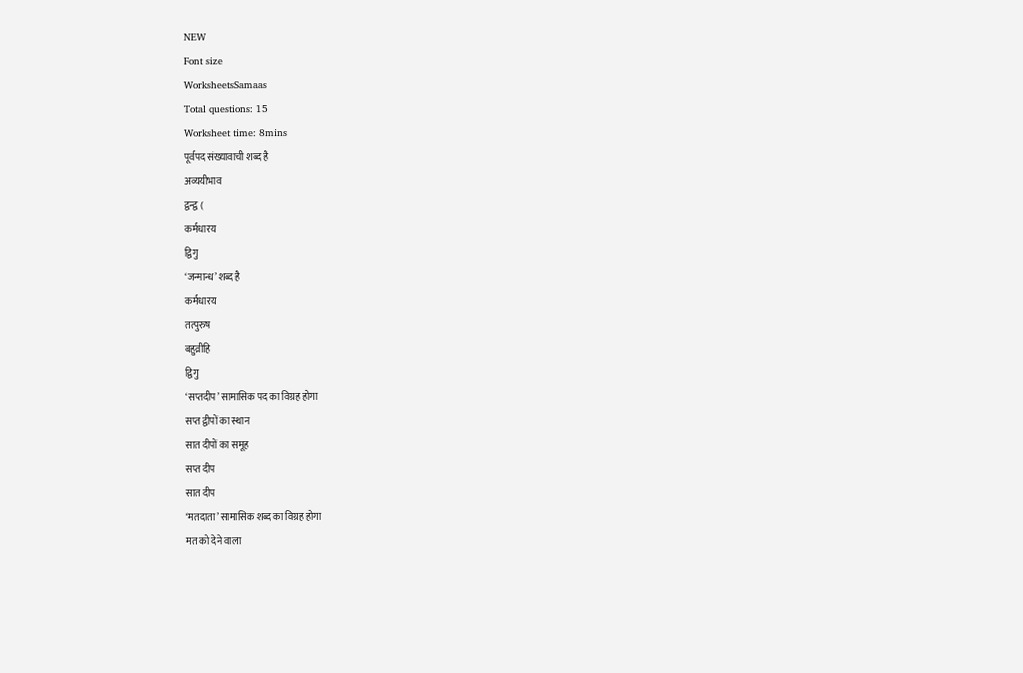NEW
Font size
WorksheetsSamaas
Total questions: 15
Worksheet time: 8mins
पूर्वपद संख्यावाची शब्द है
अव्ययीभाव
द्वन्द्व (
कर्मधारय
द्विगु
‘जन्मान्ध’ शब्द है
कर्मधारय
तत्पुरुष
बहुव्रीहि
द्विगु
‘सप्तदीप’ सामासिक पद का विग्रह होगा
सप्त द्वीपों का स्थान
सात दीपों का समूह
सप्त दीप
सात दीप
‘मतदाता’ सामासिक शब्द का विग्रह होगा
मत को देने वाला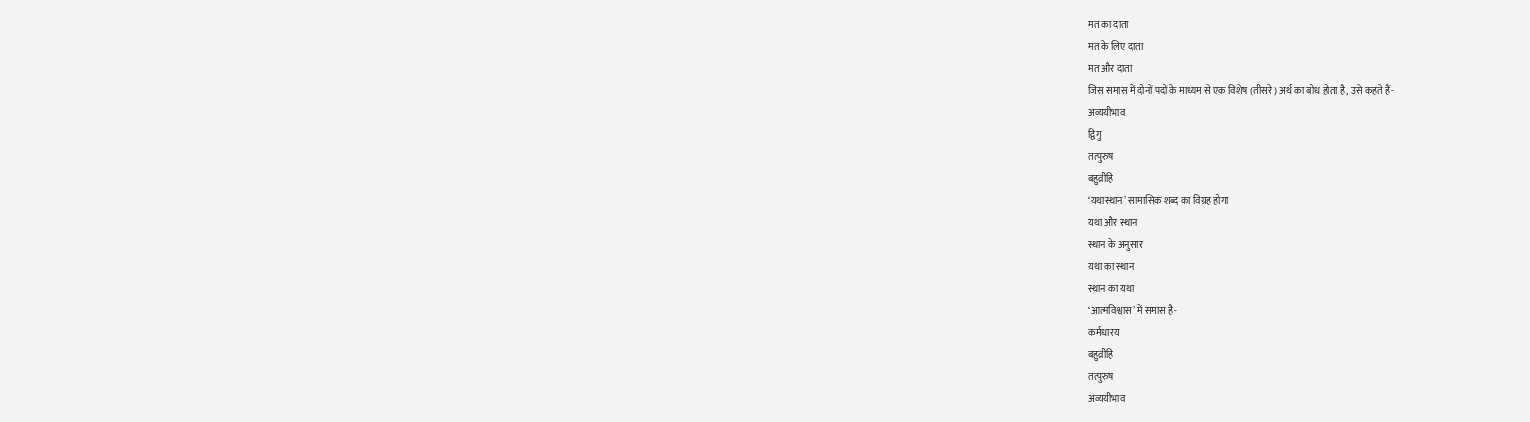मत का दाता
मत के लिए दाता
मत और दाता
जिस समास में दोनों पदों के माध्यम से एक विशेष (तीसरे) अर्थ का बोध होता है, उसे कहते हैं-
अव्ययीभाव
द्विगु
तत्पुरुष
बहुव्रीहि
‘यथास्थान’ सामासिक शब्द का विग्रह होगा
यथा और स्थान
स्थान के अनुसार
यथा का स्थान
स्थान का यथा
‘आत्मविश्वास’ में समास है-
कर्मधारय
बहुव्रीहि
तत्पुरुष
अव्ययीभाव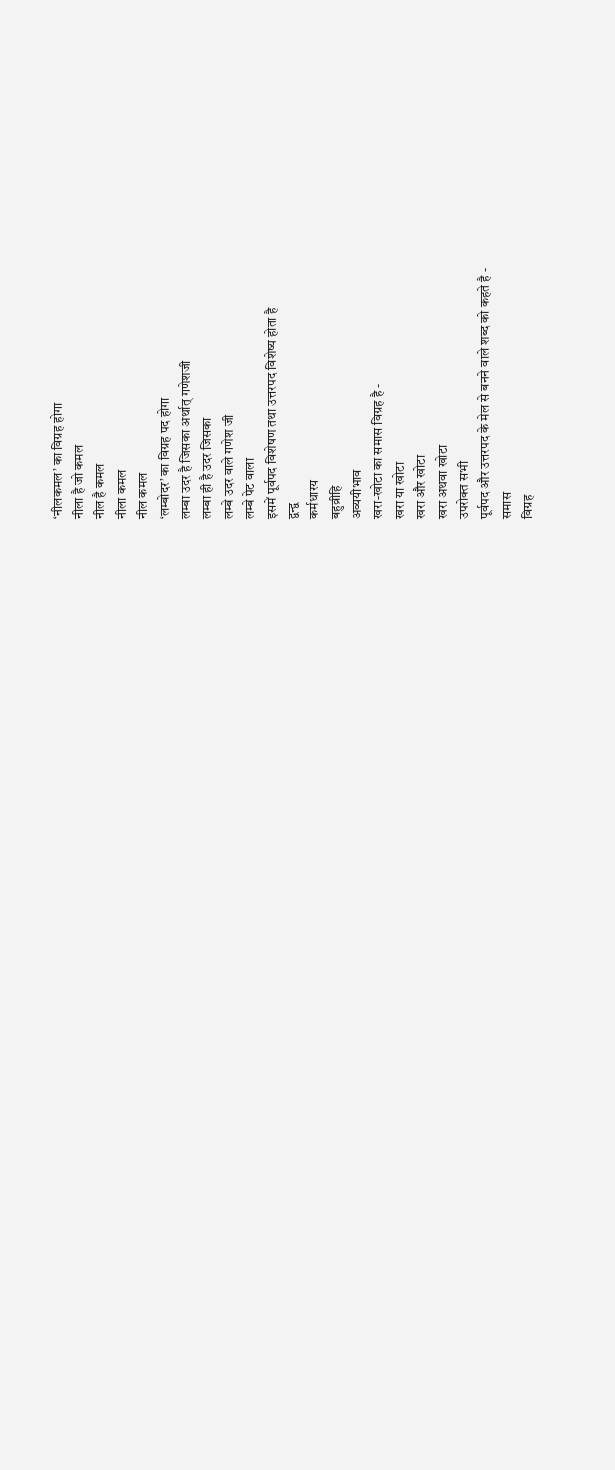‘नीलकमल’ का विग्रह होगा
नीला है जो कमल
नील है कमल
नीला कमल
नील कमल
‘लम्बोदर’ का विग्रह पद होगा
लम्बा उदर है जिसका अर्थात् गणेशजी
लम्बा ही है उदर जिसका
लम्बे उदर वाले गणेश जी
लम्बे पेट वाला
इसमें पूर्वपद विशेषण तथा उत्तरपद विशेष्य होता है
द्वन्द्व
कर्मधारय
बहुव्रीहि
अव्ययीभाव
खरा-खोटा का समास विग्रह है -
खरा या खोटा
खरा और खोटा
खरा अथवा खोटा
उपरोक्त सभी
पूर्वपद और उत्तरपद के मेल से बनने वाले शब्द को कहते है -
समास
विग्रह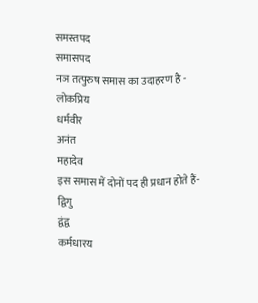समस्तपद
समासपद
नञ तत्पुरुष समास का उदाहरण है -
लोकप्रिय
धर्मवीर
अनंत
महादेव
इस समास में दोनों पद ही प्रधान होते हैं-
द्विगु
द्वंद्व
कर्मधारय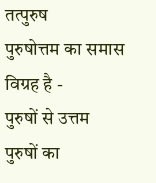तत्पुरुष
पुरुषोत्तम का समास विग्रह है -
पुरुषों से उत्तम
पुरुषों का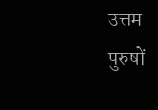उत्तम
पुरुषों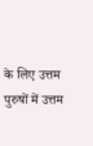के लिए उत्तम
पुरुषों में उत्तम